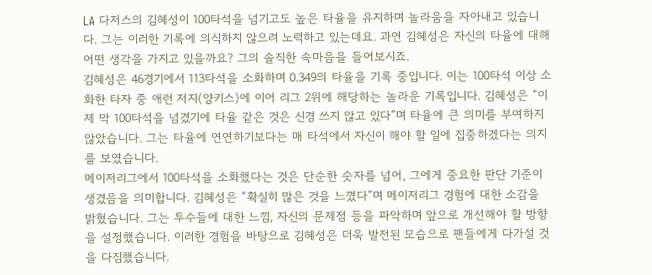LA 다저스의 김혜성이 100타석을 넘기고도 높은 타율을 유지하며 놀라움을 자아내고 있습니다. 그는 이러한 기록에 의식하지 않으려 노력하고 있는데요. 과연 김혜성은 자신의 타율에 대해 어떤 생각을 가지고 있을까요? 그의 솔직한 속마음을 들어보시죠.
김혜성은 46경기에서 113타석을 소화하며 0.349의 타율을 기록 중입니다. 이는 100타석 이상 소화한 타자 중 애런 저지(양키스)에 이어 리그 2위에 해당하는 놀라운 기록입니다. 김혜성은 “이제 막 100타석을 넘겼기에 타율 같은 것은 신경 쓰지 않고 있다”며 타율에 큰 의미를 부여하지 않았습니다. 그는 타율에 연연하기보다는 매 타석에서 자신이 해야 할 일에 집중하겠다는 의지를 보였습니다.
메이저리그에서 100타석을 소화했다는 것은 단순한 숫자를 넘어, 그에게 중요한 판단 기준이 생겼음을 의미합니다. 김혜성은 “확실히 많은 것을 느꼈다”며 메이저리그 경험에 대한 소감을 밝혔습니다. 그는 투수들에 대한 느낌, 자신의 문제점 등을 파악하며 앞으로 개선해야 할 방향을 설정했습니다. 이러한 경험을 바탕으로 김혜성은 더욱 발전된 모습으로 팬들에게 다가설 것을 다짐했습니다.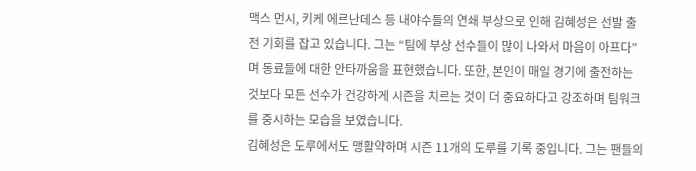맥스 먼시, 키케 에르난데스 등 내야수들의 연쇄 부상으로 인해 김혜성은 선발 출전 기회를 잡고 있습니다. 그는 “팀에 부상 선수들이 많이 나와서 마음이 아프다”며 동료들에 대한 안타까움을 표현했습니다. 또한, 본인이 매일 경기에 출전하는 것보다 모든 선수가 건강하게 시즌을 치르는 것이 더 중요하다고 강조하며 팀워크를 중시하는 모습을 보였습니다.
김혜성은 도루에서도 맹활약하며 시즌 11개의 도루를 기록 중입니다. 그는 팬들의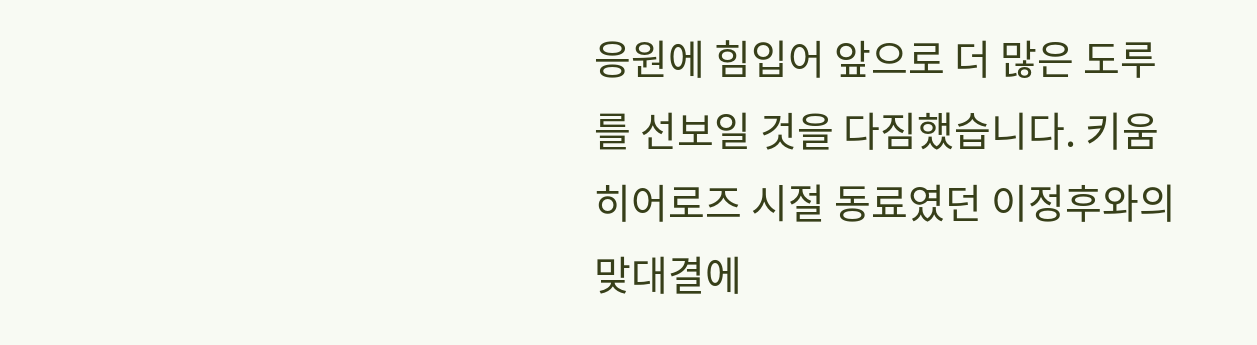응원에 힘입어 앞으로 더 많은 도루를 선보일 것을 다짐했습니다. 키움 히어로즈 시절 동료였던 이정후와의 맞대결에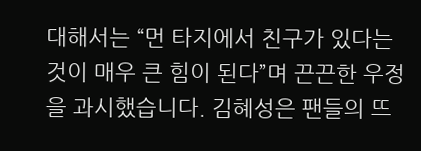대해서는 “먼 타지에서 친구가 있다는 것이 매우 큰 힘이 된다”며 끈끈한 우정을 과시했습니다. 김혜성은 팬들의 뜨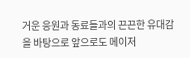거운 응원과 동료들과의 끈끈한 유대감을 바탕으로 앞으로도 메이저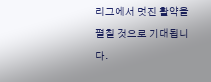리그에서 멋진 활약을 펼칠 것으로 기대됩니다.